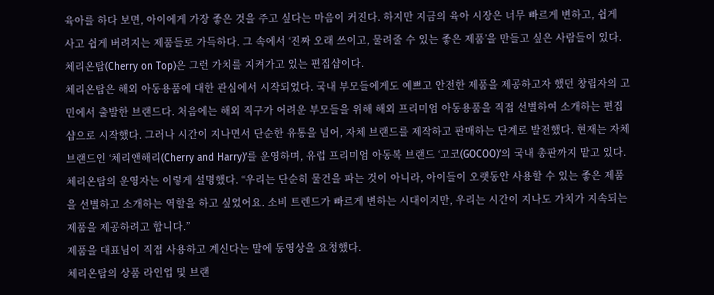육아를 하다 보면, 아이에게 가장 좋은 것을 주고 싶다는 마음이 커진다. 하지만 지금의 육아 시장은 너무 빠르게 변하고, 쉽게 사고 쉽게 버려지는 제품들로 가득하다. 그 속에서 ‘진짜 오래 쓰이고, 물려줄 수 있는 좋은 제품’을 만들고 싶은 사람들이 있다. 체리온탑(Cherry on Top)은 그런 가치를 지켜가고 있는 편집샵이다.
체리온탑은 해외 아동용품에 대한 관심에서 시작되었다. 국내 부모들에게도 예쁘고 안전한 제품을 제공하고자 했던 창립자의 고민에서 출발한 브랜드다. 처음에는 해외 직구가 어려운 부모들을 위해 해외 프리미엄 아동용품을 직접 선별하여 소개하는 편집샵으로 시작했다. 그러나 시간이 지나면서 단순한 유통을 넘어, 자체 브랜드를 제작하고 판매하는 단계로 발전했다. 현재는 자체 브랜드인 ‘체리앤해리(Cherry and Harry)’를 운영하며, 유럽 프리미엄 아동복 브랜드 ‘고코(GOCOO)’의 국내 총판까지 맡고 있다.
체리온탑의 운영자는 이렇게 설명했다. “우리는 단순히 물건을 파는 것이 아니라, 아이들이 오랫동안 사용할 수 있는 좋은 제품을 선별하고 소개하는 역할을 하고 싶었어요. 소비 트렌드가 빠르게 변하는 시대이지만, 우리는 시간이 지나도 가치가 지속되는 제품을 제공하려고 합니다.”
제품을 대표님이 직접 사용하고 계신다는 말에 동영상을 요청했다.
체리온탑의 상품 라인업 및 브랜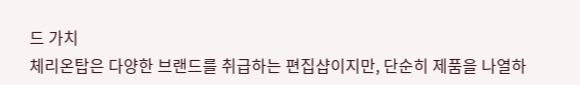드 가치
체리온탑은 다양한 브랜드를 취급하는 편집샵이지만, 단순히 제품을 나열하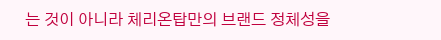는 것이 아니라 체리온탑만의 브랜드 정체성을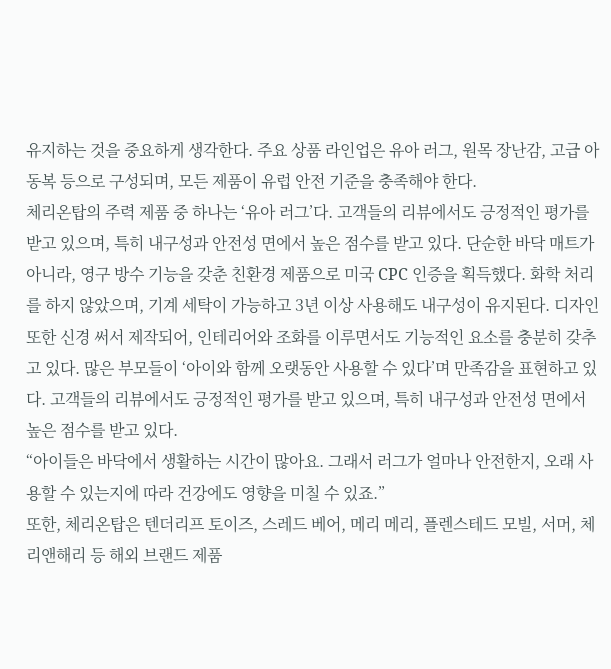유지하는 것을 중요하게 생각한다. 주요 상품 라인업은 유아 러그, 원목 장난감, 고급 아동복 등으로 구성되며, 모든 제품이 유럽 안전 기준을 충족해야 한다.
체리온탑의 주력 제품 중 하나는 ‘유아 러그’다. 고객들의 리뷰에서도 긍정적인 평가를 받고 있으며, 특히 내구성과 안전성 면에서 높은 점수를 받고 있다. 단순한 바닥 매트가 아니라, 영구 방수 기능을 갖춘 친환경 제품으로 미국 CPC 인증을 획득했다. 화학 처리를 하지 않았으며, 기계 세탁이 가능하고 3년 이상 사용해도 내구성이 유지된다. 디자인 또한 신경 써서 제작되어, 인테리어와 조화를 이루면서도 기능적인 요소를 충분히 갖추고 있다. 많은 부모들이 ‘아이와 함께 오랫동안 사용할 수 있다’며 만족감을 표현하고 있다. 고객들의 리뷰에서도 긍정적인 평가를 받고 있으며, 특히 내구성과 안전성 면에서 높은 점수를 받고 있다.
“아이들은 바닥에서 생활하는 시간이 많아요. 그래서 러그가 얼마나 안전한지, 오래 사용할 수 있는지에 따라 건강에도 영향을 미칠 수 있죠.”
또한, 체리온탑은 텐더리프 토이즈, 스레드 베어, 메리 메리, 플렌스테드 모빌, 서머, 체리앤해리 등 해외 브랜드 제품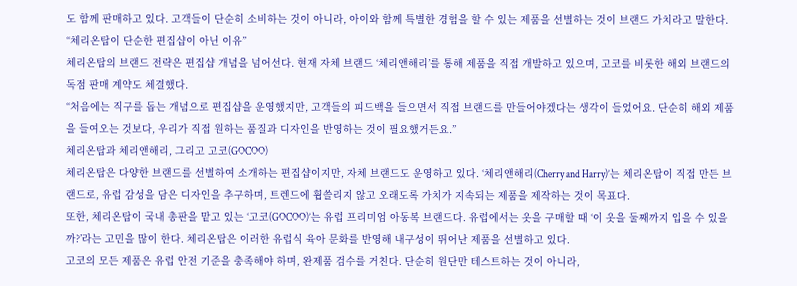도 함께 판매하고 있다. 고객들이 단순히 소비하는 것이 아니라, 아이와 함께 특별한 경험을 할 수 있는 제품을 선별하는 것이 브랜드 가치라고 말한다.
“체리온탑이 단순한 편집샵이 아닌 이유”
체리온탑의 브랜드 전략은 편집샵 개념을 넘어선다. 현재 자체 브랜드 ‘체리앤해리’를 통해 제품을 직접 개발하고 있으며, 고코를 비롯한 해외 브랜드의 독점 판매 계약도 체결했다.
“처음에는 직구를 돕는 개념으로 편집샵을 운영했지만, 고객들의 피드백을 들으면서 직접 브랜드를 만들어야겠다는 생각이 들었어요. 단순히 해외 제품을 들여오는 것보다, 우리가 직접 원하는 품질과 디자인을 반영하는 것이 필요했거든요.”
체리온탑과 체리앤해리, 그리고 고코(GOCOO)
체리온탑은 다양한 브랜드를 선별하여 소개하는 편집샵이지만, 자체 브랜드도 운영하고 있다. ‘체리앤해리(Cherry and Harry)’는 체리온탑이 직접 만든 브랜드로, 유럽 감성을 담은 디자인을 추구하며, 트렌드에 휩쓸리지 않고 오래도록 가치가 지속되는 제품을 제작하는 것이 목표다.
또한, 체리온탑이 국내 총판을 맡고 있는 ‘고코(GOCOO)’는 유럽 프리미엄 아동복 브랜드다. 유럽에서는 옷을 구매할 때 ‘이 옷을 둘째까지 입을 수 있을까?’라는 고민을 많이 한다. 체리온탑은 이러한 유럽식 육아 문화를 반영해 내구성이 뛰어난 제품을 선별하고 있다.
고코의 모든 제품은 유럽 안전 기준을 충족해야 하며, 완제품 검수를 거친다. 단순히 원단만 테스트하는 것이 아니라,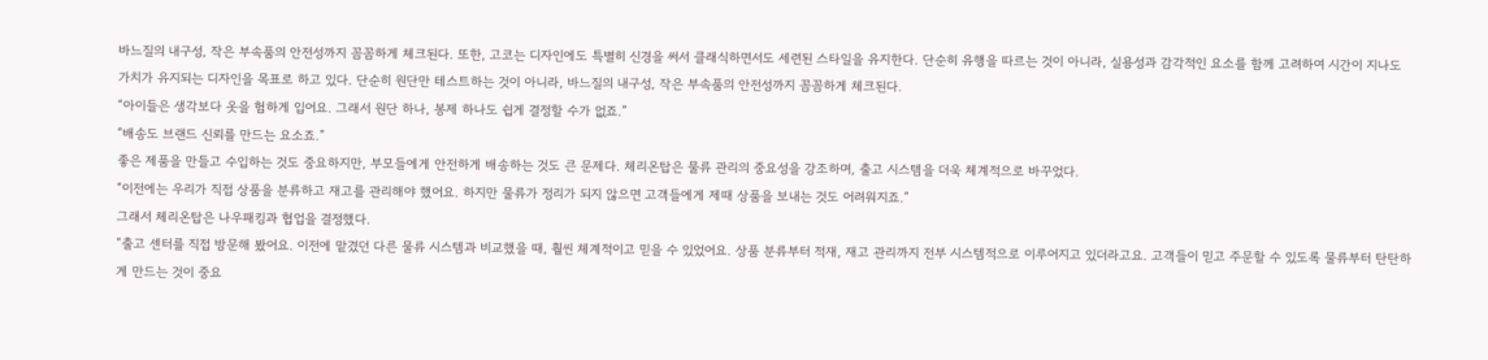바느질의 내구성, 작은 부속품의 안전성까지 꼼꼼하게 체크된다. 또한, 고코는 디자인에도 특별히 신경을 써서 클래식하면서도 세련된 스타일을 유지한다. 단순히 유행을 따르는 것이 아니라, 실용성과 감각적인 요소를 함께 고려하여 시간이 지나도 가치가 유지되는 디자인을 목표로 하고 있다. 단순히 원단만 테스트하는 것이 아니라, 바느질의 내구성, 작은 부속품의 안전성까지 꼼꼼하게 체크된다.
“아이들은 생각보다 옷을 험하게 입어요. 그래서 원단 하나, 봉제 하나도 쉽게 결정할 수가 없죠.”
“배송도 브랜드 신뢰를 만드는 요소죠.”
좋은 제품을 만들고 수입하는 것도 중요하지만, 부모들에게 안전하게 배송하는 것도 큰 문제다. 체리온탑은 물류 관리의 중요성을 강조하며, 출고 시스템을 더욱 체계적으로 바꾸었다.
“이전에는 우리가 직접 상품을 분류하고 재고를 관리해야 했어요. 하지만 물류가 정리가 되지 않으면 고객들에게 제때 상품을 보내는 것도 어려워지죠.”
그래서 체리온탑은 나우패킹과 협업을 결정했다.
“출고 센터를 직접 방문해 봤어요. 이전에 맡겼던 다른 물류 시스템과 비교했을 때, 훨씬 체계적이고 믿을 수 있었어요. 상품 분류부터 적재, 재고 관리까지 전부 시스템적으로 이루어지고 있더라고요. 고객들이 믿고 주문할 수 있도록 물류부터 탄탄하게 만드는 것이 중요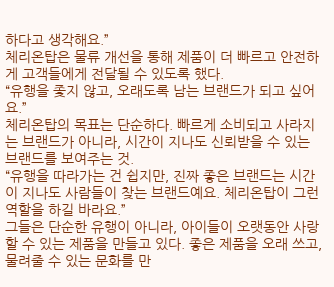하다고 생각해요.”
체리온탑은 물류 개선을 통해 제품이 더 빠르고 안전하게 고객들에게 전달될 수 있도록 했다.
“유행을 좇지 않고, 오래도록 남는 브랜드가 되고 싶어요.”
체리온탑의 목표는 단순하다. 빠르게 소비되고 사라지는 브랜드가 아니라, 시간이 지나도 신뢰받을 수 있는 브랜드를 보여주는 것.
“유행을 따라가는 건 쉽지만, 진짜 좋은 브랜드는 시간이 지나도 사람들이 찾는 브랜드예요. 체리온탑이 그런 역할을 하길 바라요.”
그들은 단순한 유행이 아니라, 아이들이 오랫동안 사랑할 수 있는 제품을 만들고 있다. 좋은 제품을 오래 쓰고, 물려줄 수 있는 문화를 만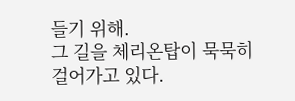들기 위해.
그 길을 체리온탑이 묵묵히 걸어가고 있다.